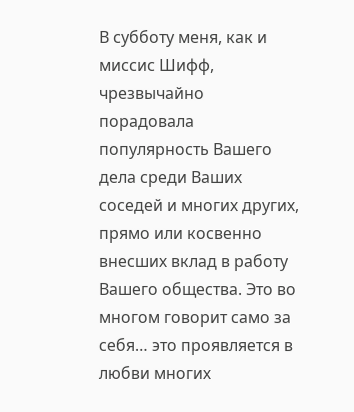В субботу меня, как и миссис Шифф, чрезвычайно порадовала популярность Вашего дела среди Ваших соседей и многих других, прямо или косвенно внесших вклад в работу Вашего общества. Это во многом говорит само за себя… это проявляется в любви многих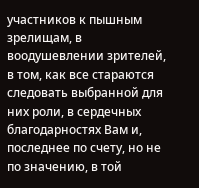участников к пышным зрелищам, в воодушевлении зрителей, в том, как все стараются следовать выбранной для них роли, в сердечных благодарностях Вам и, последнее по счету, но не по значению, в той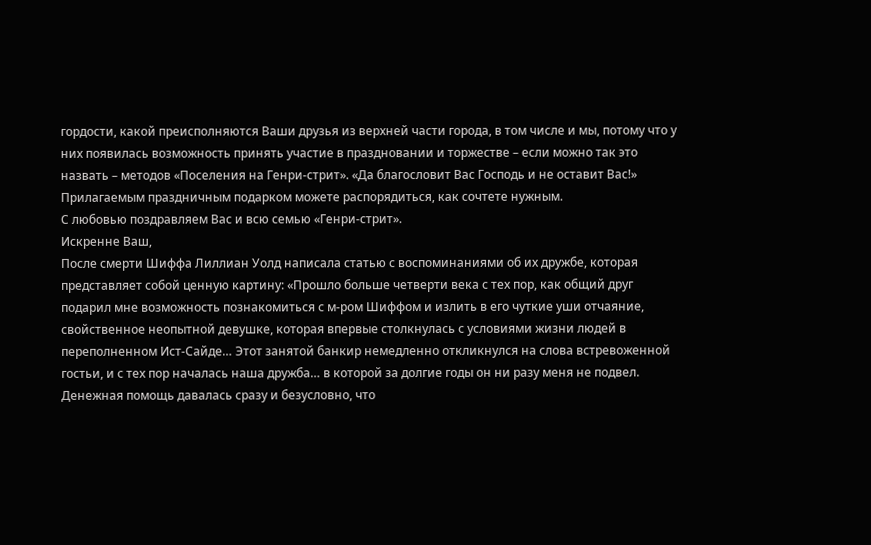гордости, какой преисполняются Ваши друзья из верхней части города, в том числе и мы, потому что у них появилась возможность принять участие в праздновании и торжестве – если можно так это назвать – методов «Поселения на Генри-стрит». «Да благословит Вас Господь и не оставит Вас!»
Прилагаемым праздничным подарком можете распорядиться, как сочтете нужным.
С любовью поздравляем Вас и всю семью «Генри-стрит».
Искренне Ваш,
После смерти Шиффа Лиллиан Уолд написала статью с воспоминаниями об их дружбе, которая представляет собой ценную картину: «Прошло больше четверти века с тех пор, как общий друг подарил мне возможность познакомиться с м-ром Шиффом и излить в его чуткие уши отчаяние, свойственное неопытной девушке, которая впервые столкнулась с условиями жизни людей в переполненном Ист-Сайде… Этот занятой банкир немедленно откликнулся на слова встревоженной гостьи, и с тех пор началась наша дружба… в которой за долгие годы он ни разу меня не подвел. Денежная помощь давалась сразу и безусловно, что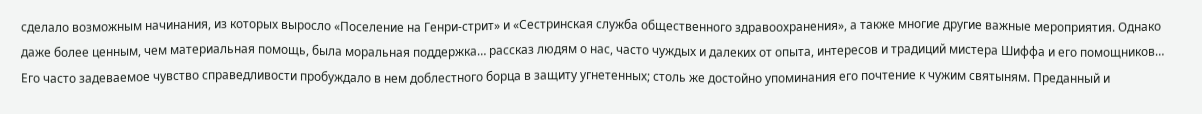сделало возможным начинания, из которых выросло «Поселение на Генри-стрит» и «Сестринская служба общественного здравоохранения», а также многие другие важные мероприятия. Однако даже более ценным, чем материальная помощь, была моральная поддержка… рассказ людям о нас, часто чуждых и далеких от опыта, интересов и традиций мистера Шиффа и его помощников…
Его часто задеваемое чувство справедливости пробуждало в нем доблестного борца в защиту угнетенных; столь же достойно упоминания его почтение к чужим святыням. Преданный и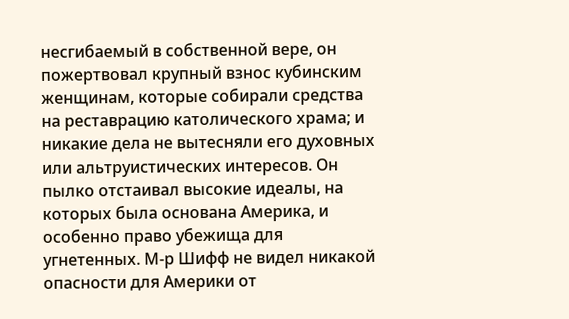несгибаемый в собственной вере, он пожертвовал крупный взнос кубинским женщинам, которые собирали средства на реставрацию католического храма; и никакие дела не вытесняли его духовных или альтруистических интересов. Он пылко отстаивал высокие идеалы, на которых была основана Америка, и особенно право убежища для угнетенных. М-р Шифф не видел никакой опасности для Америки от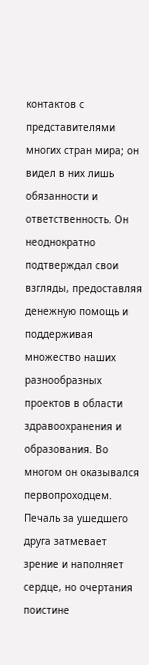контактов с представителями многих стран мира; он видел в них лишь обязанности и ответственность. Он неоднократно подтверждал свои взгляды, предоставляя денежную помощь и поддерживая множество наших разнообразных проектов в области здравоохранения и образования. Во многом он оказывался первопроходцем.
Печаль за ушедшего друга затмевает зрение и наполняет сердце, но очертания поистине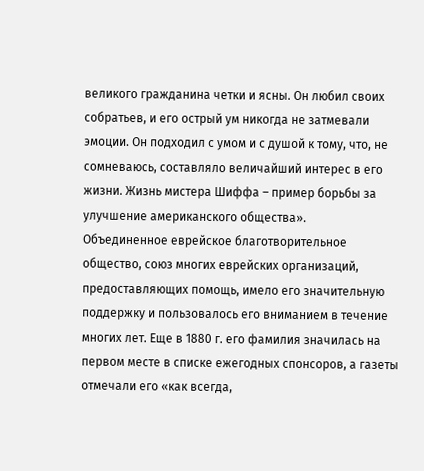великого гражданина четки и ясны. Он любил своих собратьев, и его острый ум никогда не затмевали эмоции. Он подходил с умом и с душой к тому, что, не сомневаюсь, составляло величайший интерес в его жизни. Жизнь мистера Шиффа – пример борьбы за улучшение американского общества».
Объединенное еврейское благотворительное общество, союз многих еврейских организаций, предоставляющих помощь, имело его значительную поддержку и пользовалось его вниманием в течение многих лет. Еще в 1880 г. его фамилия значилась на первом месте в списке ежегодных спонсоров, а газеты отмечали его «как всегда,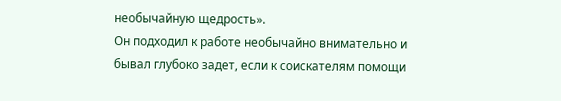необычайную щедрость».
Он подходил к работе необычайно внимательно и бывал глубоко задет, если к соискателям помощи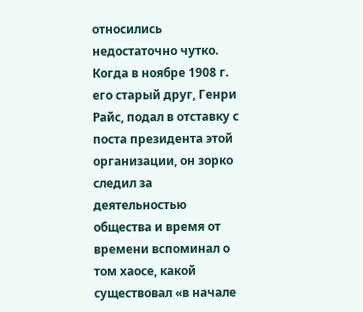относились недостаточно чутко.
Когда в ноябре 1908 г. его старый друг, Генри Райс, подал в отставку с поста президента этой организации, он зорко следил за деятельностью общества и время от времени вспоминал о том хаосе, какой существовал «в начале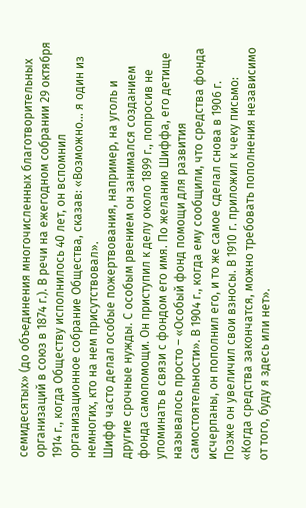семидесятых» (до объединения многочисленных благотворительных организаций в союз в 1874 г.). В речи на ежегодном собрании 29 октября 1914 г., когда Обществу исполнилось 40 лет, он вспомнил организационное собрание Общества, сказав: «Возможно… я один из немногих, кто на нем присутствовал».
Шифф часто делал особые пожертвования, например, на уголь и другие срочные нужды. С особым рвением он занимался созданием фонда самопомощи. Он приступил к делу около 1899 г., попросив не упоминать в связи с фондом его имя. По желанию Шиффа, его детище называлось просто – «Особый фонд помощи для развития самостоятельности». В 1904 г., когда ему сообщили, что средства фонда исчерпаны, он пополнил его, и то же самое сделал снова в 1906 г. Позже он увеличил свои взносы. В 1910 г. приложил к чеку письмо: «Когда средства закончатся, можно требовать пополнения независимо от того, буду я здесь или нет».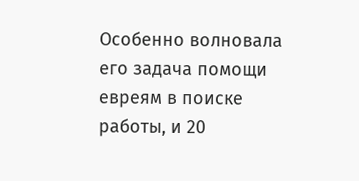Особенно волновала его задача помощи евреям в поиске работы, и 20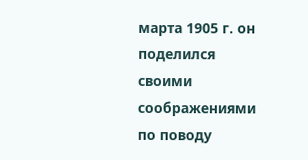марта 1905 г. он поделился своими соображениями по поводу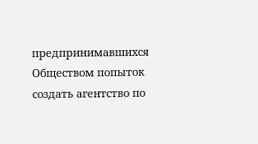предпринимавшихся Обществом попыток создать агентство по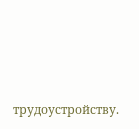трудоустройству.